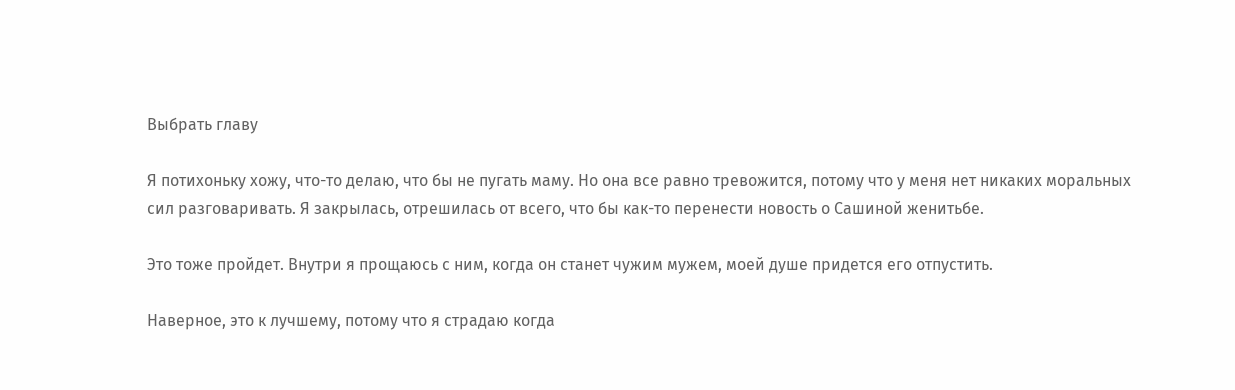Выбрать главу

Я потихоньку хожу, что-то делаю, что бы не пугать маму. Но она все равно тревожится, потому что у меня нет никаких моральных сил разговаривать. Я закрылась, отрешилась от всего, что бы как-то перенести новость о Сашиной женитьбе.

Это тоже пройдет. Внутри я прощаюсь с ним, когда он станет чужим мужем, моей душе придется его отпустить.

Наверное, это к лучшему, потому что я страдаю когда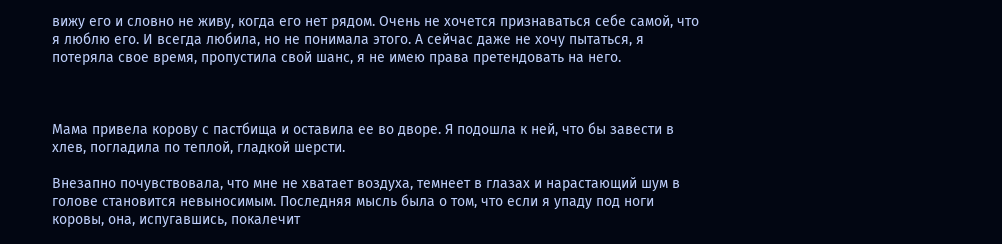вижу его и словно не живу, когда его нет рядом. Очень не хочется признаваться себе самой, что я люблю его. И всегда любила, но не понимала этого. А сейчас даже не хочу пытаться, я потеряла свое время, пропустила свой шанс, я не имею права претендовать на него.



Мама привела корову с пастбища и оставила ее во дворе. Я подошла к ней, что бы завести в хлев, погладила по теплой, гладкой шерсти.

Внезапно почувствовала, что мне не хватает воздуха, темнеет в глазах и нарастающий шум в голове становится невыносимым. Последняя мысль была о том, что если я упаду под ноги коровы, она, испугавшись, покалечит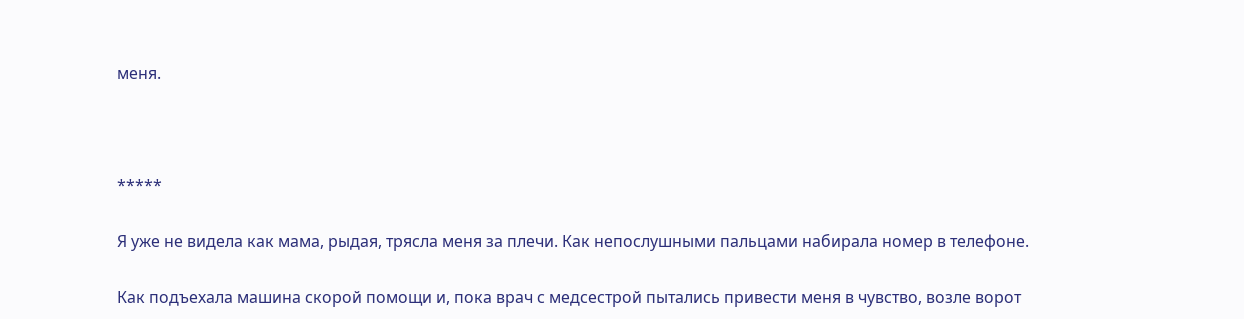меня.



*****

Я уже не видела как мама, рыдая, трясла меня за плечи. Как непослушными пальцами набирала номер в телефоне.

Как подъехала машина скорой помощи и, пока врач с медсестрой пытались привести меня в чувство, возле ворот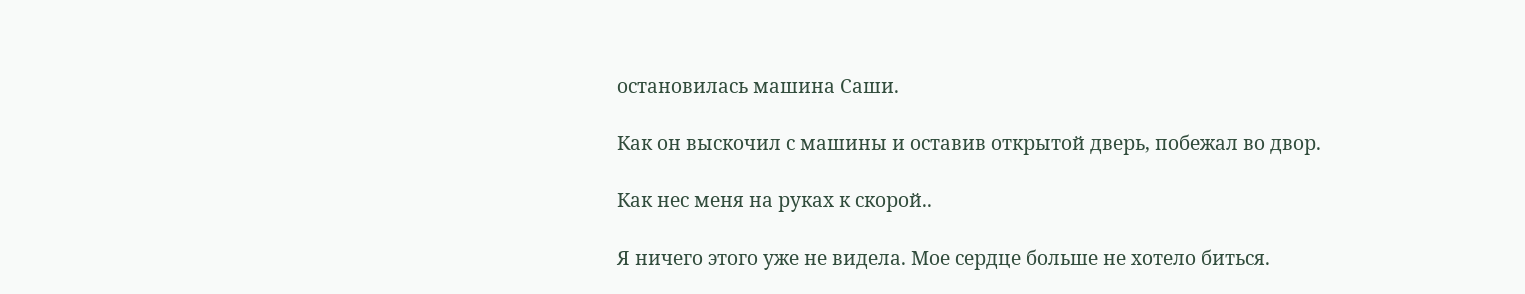остановилась машина Саши.

Как он выскочил с машины и оставив открытой дверь, побежал во двор.

Как нес меня на руках к скорой..

Я ничего этого уже не видела. Мое сердце больше не хотело биться.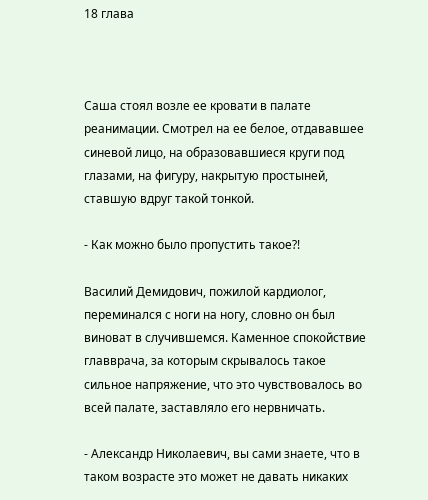18 глава



Саша стоял возле ее кровати в палате реанимации. Смотрел на ее белое, отдававшее синевой лицо, на образовавшиеся круги под глазами, на фигуру, накрытую простыней, ставшую вдруг такой тонкой.

- Как можно было пропустить такое?!

Василий Демидович, пожилой кардиолог, переминался с ноги на ногу, словно он был виноват в случившемся. Каменное спокойствие главврача, за которым скрывалось такое сильное напряжение, что это чувствовалось во всей палате, заставляло его нервничать.

- Александр Николаевич, вы сами знаете, что в таком возрасте это может не давать никаких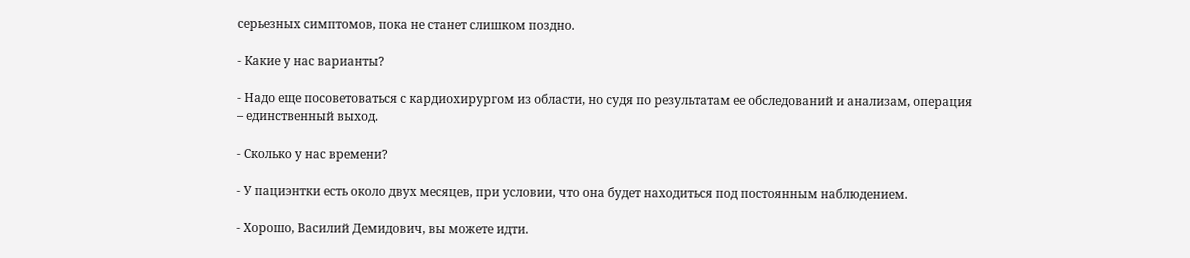серьезных симптомов, пока не станет слишком поздно.

- Какие у нас варианты?

- Надо еще посоветоваться с кардиохирургом из области, но судя по результатам ее обследований и анализам, операция – единственный выход.

- Сколько у нас времени?

- У пациэнтки есть около двух месяцев, при условии, что она будет находиться под постоянным наблюдением.

- Хорошо, Василий Демидович, вы можете идти.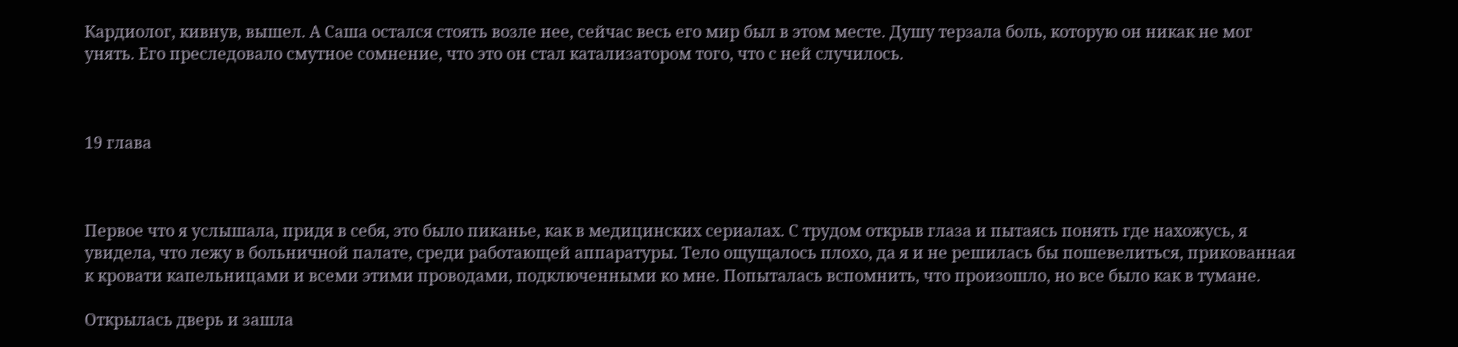Кардиолог, кивнув, вышел. А Саша остался стоять возле нее, сейчас весь его мир был в этом месте. Душу терзала боль, которую он никак не мог унять. Его преследовало смутное сомнение, что это он стал катализатором того, что с ней случилось.



19 глава



Первое что я услышала, придя в себя, это было пиканье, как в медицинских сериалах. С трудом открыв глаза и пытаясь понять где нахожусь, я увидела, что лежу в больничной палате, среди работающей аппаратуры. Тело ощущалось плохо, да я и не решилась бы пошевелиться, прикованная к кровати капельницами и всеми этими проводами, подключенными ко мне. Попыталась вспомнить, что произошло, но все было как в тумане.

Открылась дверь и зашла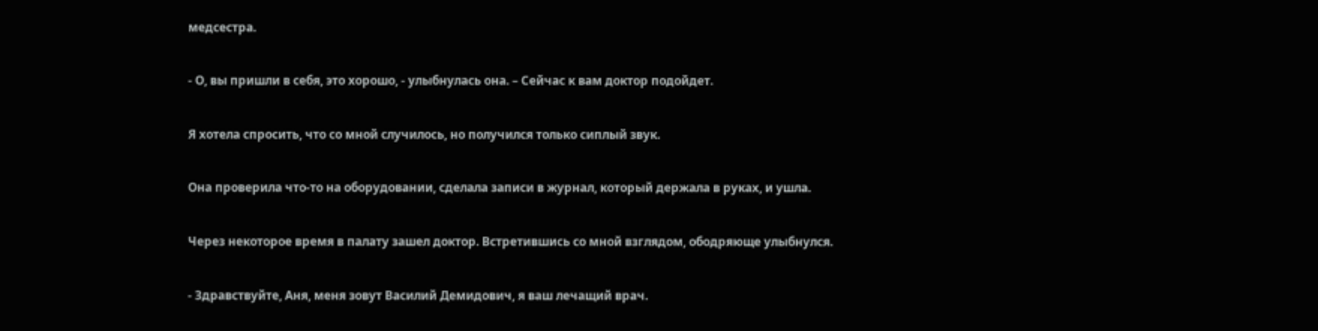медсестра.

- О, вы пришли в себя, это хорошо, - улыбнулась она. – Сейчас к вам доктор подойдет.

Я хотела спросить, что со мной случилось, но получился только сиплый звук.

Она проверила что-то на оборудовании, сделала записи в журнал, который держала в руках, и ушла.

Через некоторое время в палату зашел доктор. Встретившись со мной взглядом, ободряюще улыбнулся.

- Здравствуйте, Аня, меня зовут Василий Демидович, я ваш лечащий врач.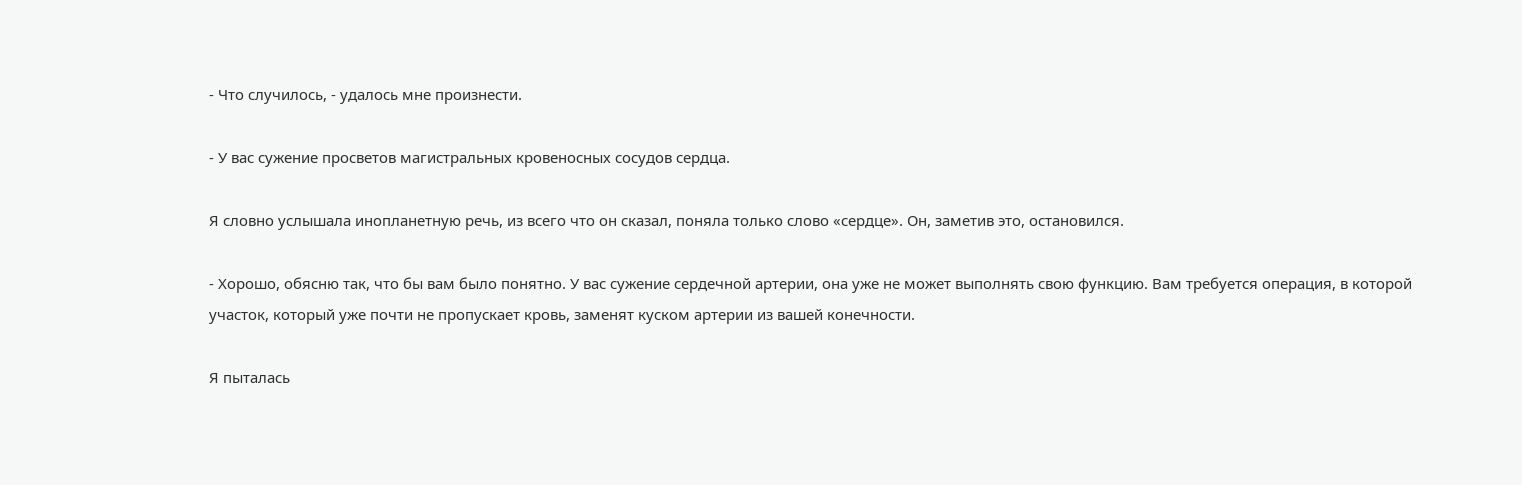- Что случилось, - удалось мне произнести.

- У вас сужение просветов магистральных кровеносных сосудов сердца.

Я словно услышала инопланетную речь, из всего что он сказал, поняла только слово «сердце». Он, заметив это, остановился.

- Хорошо, обясню так, что бы вам было понятно. У вас сужение сердечной артерии, она уже не может выполнять свою функцию. Вам требуется операция, в которой участок, который уже почти не пропускает кровь, заменят куском артерии из вашей конечности.

Я пыталась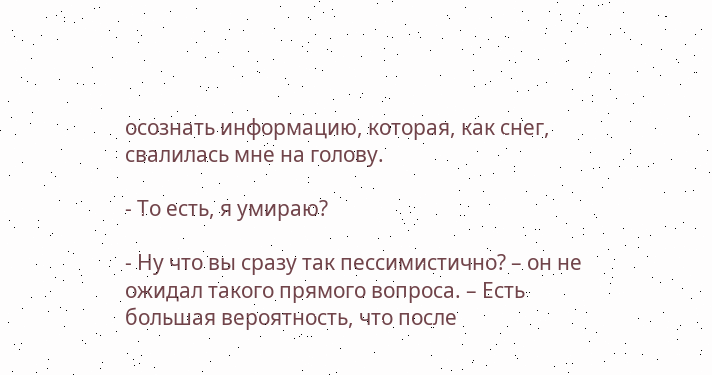осознать информацию, которая, как снег, свалилась мне на голову.

- То есть, я умираю?

- Ну что вы сразу так пессимистично? – он не ожидал такого прямого вопроса. – Есть большая вероятность, что после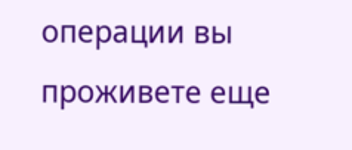операции вы проживете еще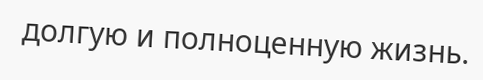долгую и полноценную жизнь.